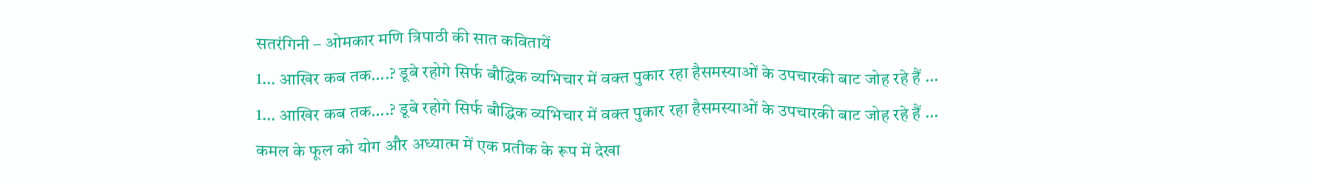सतरंगिनी – ओमकार मणि त्रिपाठी की सात कवितायें
1… आखिर कब तक….? डूबे रहोगे सिर्फ बौद्धिक व्यभिचार में वक्त पुकार रहा हैसमस्याओं के उपचारकी बाट जोह रहे हैं …
1… आखिर कब तक….? डूबे रहोगे सिर्फ बौद्धिक व्यभिचार में वक्त पुकार रहा हैसमस्याओं के उपचारकी बाट जोह रहे हैं …
कमल के फूल को योग और अध्यात्म में एक प्रतीक के रूप में देखा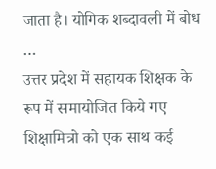जाता है। योगिक शब्दावली में बोध …
उत्तर प्रदेश में सहायक शिक्षक के रूप में समायोजित किये गए शिक्षामित्रो को एक साथ कई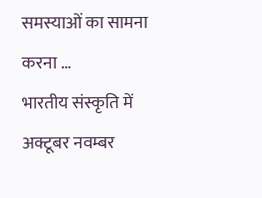समस्याओं का सामना करना …
भारतीय संस्कृति में अक्टूबर नवम्बर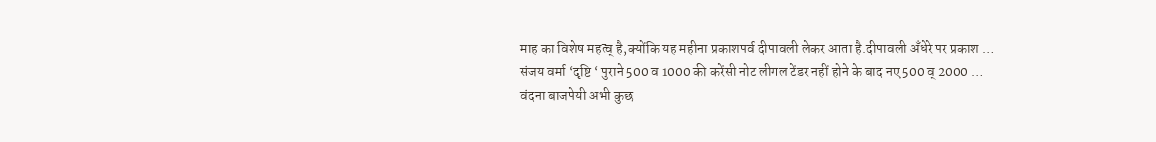माह का विशेष महत्व् है,क्योंकि यह महीना प्रकाशपर्व दीपावली लेकर आता है.दीपावली अँधेरे पर प्रकाश …
संजय वर्मा ‘दृष्टि ‘ पुराने 500 व 1000 की करेंसी नोट लीगल टेंडर नहीं होने के बाद नए 500 व् 2000 …
वंदना बाजपेयी अभी कुछ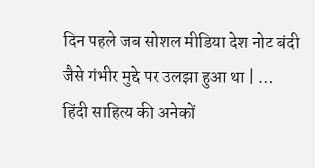दिन पहले जब सोशल मीडिया देश नोट बंदी जैसे गंभीर मुद्दे पर उलझा हुआ था | …
हिंदी साहित्य की अनेकों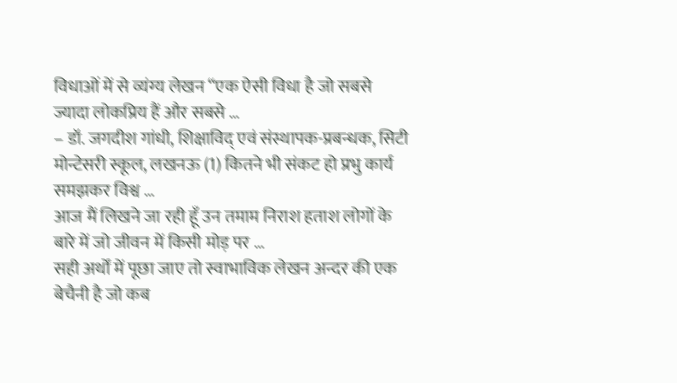विधाओं में से व्यंग्य लेखन “एक ऐसी विधा है जो सबसे ज्यादा लोकप्रिय हैं और सबसे …
– डॉ. जगदीश गांधी, शिक्षाविद् एवं संस्थापक-प्रबन्धक, सिटी मोन्टेसरी स्कूल, लखनऊ (1) कितने भी संकट हो प्रभु कार्य समझकर विश्व …
आज मैं लिखने जा रही हूँ उन तमाम निराश हताश लोगों के बारे में जो जीवन में किसी मोड़ पर …
सही अर्थों में पूछा जाए तो स्वाभाविक लेखन अन्दर की एक बेचैनी है जो कब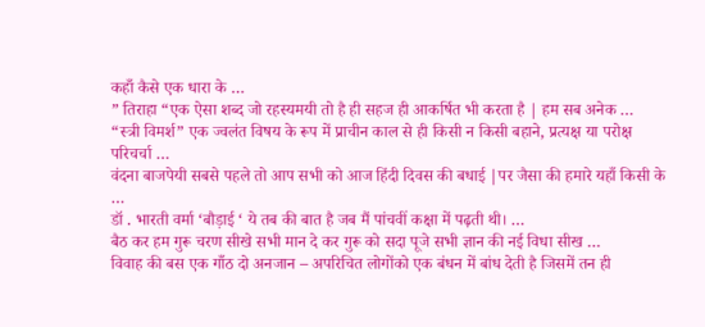कहाँ कैसे एक धारा के …
” तिराहा “एक ऐसा शब्द जो रहस्यमयी तो है ही सहज ही आकर्षित भी करता है | हम सब अनेक …
“स्त्री विमर्श” एक ज्वलंत विषय के रूप में प्राचीन काल से ही किसी न किसी बहाने, प्रत्यक्ष या परोक्ष परिचर्चा …
वंदना बाजपेयी सबसे पहले तो आप सभी को आज हिंदी दिवस की बधाई |पर जैसा की हमारे यहाँ किसी के …
डॉ . भारती वर्मा ‘बौड़ाई ‘ ये तब की बात है जब मैं पांचवीं कक्षा में पढ़ती थी। …
बैठ कर हम गुरू चरण सीखे सभी मान दे कर गुरू को सदा पूजे सभी ज्ञान की नई विधा सीख …
विवाह की बस एक गाँठ दो अनजान – अपरिचित लोगोंको एक बंधन में बांध देती है जिसमें तन ही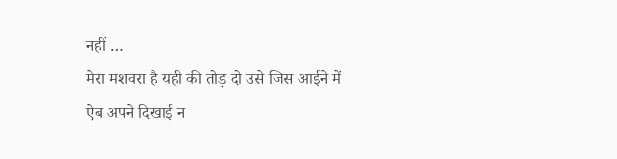नहीं …
मेरा मशवरा है यही की तोड़ दो उसे जिस आईने में ऐब अपने दिखाई न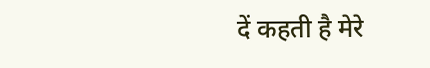दें कहती है मेरे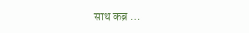साथ कब्र …